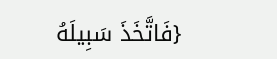{فَاتَّخَذَ سَبِيلَهُ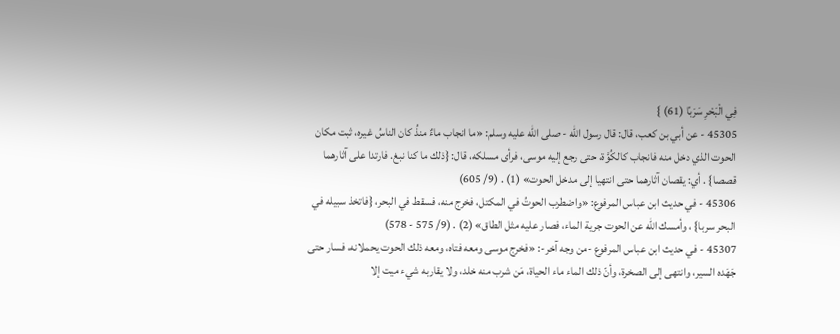فِي الْبَحْرِ سَرَبًا (61) }
45305 - عن أبي بن كعب، قال: قال رسول الله - صلى الله عليه وسلم: «ما انجاب ماءٌ منذُ كان الناسُ غيره، ثبت مكان الحوت الذي دخل منه فانجاب كالكُوَّة، حتى رجع إليه موسى، فرأى مسلكه، قال: {ذلك ما كنا نبغ. فارتدا على آثارهما قصصا} . أي: يقصان آثارهما حتى انتهيا إلى مدخل الحوت» (1) . (9/ 605)
45306 - في حديث ابن عباس المرفوع: «واضطرب الحوتُ في المكتل، فخرج منه، فسقط في البحر، {فاتخذ سبيله في البحر سربا} ، وأمسك الله عن الحوت جرية الماء، فصار عليه مثل الطاق» (2) . (9/ 575 - 578)
45307 - في حديث ابن عباس المرفوع -من وجه آخر-: «فخرج موسى ومعه فتاه، ومعه ذلك الحوت يحملانه، فسار حتى جَهَده السير، وانتهى إلى الصخرة، وأنّ ذلك الماء ماء الحياة، مَن شرب منه خلد، ولا يقاربه شيء ميت إلا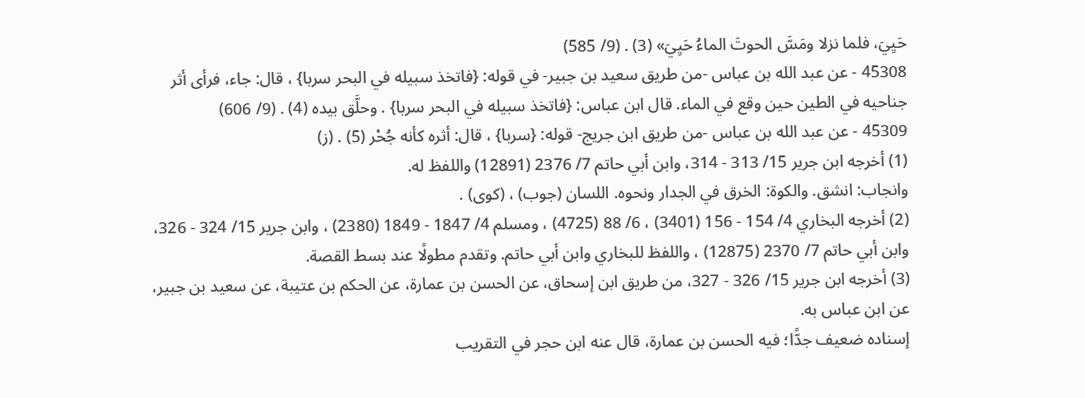حَيِيَ، فلما نزلا ومَسَّ الحوتَ الماءُ حَيِيَ» (3) . (9/ 585)
45308 - عن عبد الله بن عباس -من طريق سعيد بن جبير- في قوله: {فاتخذ سبيله في البحر سربا} ، قال: جاء، فرأى أثر جناحيه في الطين حين وقع في الماء. قال ابن عباس: {فاتخذ سبيله في البحر سربا} . وحلَّق بيده (4) . (9/ 606)
45309 - عن عبد الله بن عباس -من طريق ابن جريج- قوله: {سربا} ، قال: أثره كأنه جُحْر (5) . (ز)
(1) أخرجه ابن جرير 15/ 313 - 314، وابن أبي حاتم 7/ 2376 (12891) واللفظ له.
وانجاب: انشق. والكوة: الخرق في الجدار ونحوه. اللسان (جوب) ، (كوى) .
(2) أخرجه البخاري 4/ 154 - 156 (3401) ، 6/ 88 (4725) ، ومسلم 4/ 1847 - 1849 (2380) ، وابن جرير 15/ 324 - 326، وابن أبي حاتم 7/ 2370 (12875) ، واللفظ للبخاري وابن أبي حاتم. وتقدم مطولًا عند بسط القصة.
(3) أخرجه ابن جرير 15/ 326 - 327، من طريق ابن إسحاق، عن الحسن بن عمارة، عن الحكم بن عتيبة، عن سعيد بن جبير، عن ابن عباس به.
إسناده ضعيف جدًّا؛ فيه الحسن بن عمارة، قال عنه ابن حجر في التقريب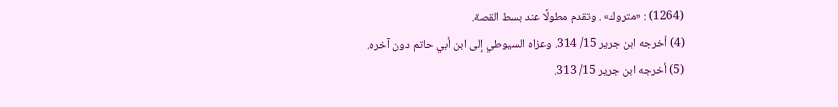(1264) : «متروك» . وتقدم مطولًا عند بسط القصة.
(4) أخرجه ابن جرير 15/ 314. وعزاه السيوطي إلى ابن أبي حاتم دون آخره.
(5) أخرجه ابن جرير 15/ 313.